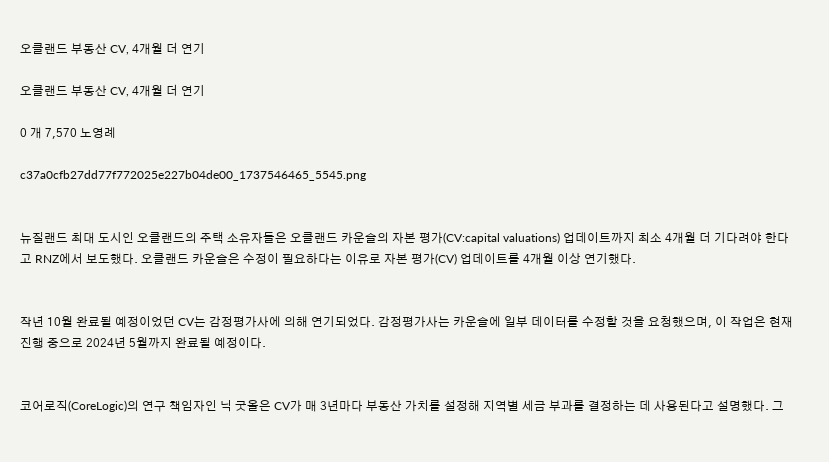오클랜드 부동산 CV, 4개월 더 연기

오클랜드 부동산 CV, 4개월 더 연기

0 개 7,570 노영례

c37a0cfb27dd77f772025e227b04de00_1737546465_5545.png


뉴질랜드 최대 도시인 오클랜드의 주택 소유자들은 오클랜드 카운슬의 자본 평가(CV:capital valuations) 업데이트까지 최소 4개월 더 기다려야 한다고 RNZ에서 보도했다. 오클랜드 카운슬은 수정이 필요하다는 이유로 자본 평가(CV) 업데이트를 4개월 이상 연기했다.


작년 10월 완료될 예정이었던 CV는 감정평가사에 의해 연기되었다. 감정평가사는 카운슬에 일부 데이터를 수정할 것을 요청했으며, 이 작업은 현재 진행 중으로 2024년 5월까지 완료될 예정이다.


코어로직(CoreLogic)의 연구 책임자인 닉 굿올은 CV가 매 3년마다 부동산 가치를 설정해 지역별 세금 부과를 결정하는 데 사용된다고 설명했다. 그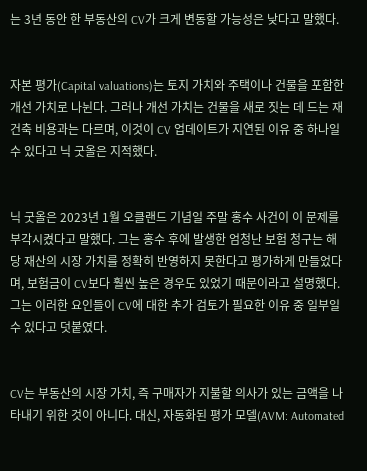는 3년 동안 한 부동산의 CV가 크게 변동할 가능성은 낮다고 말했다.


자본 평가(Capital valuations)는 토지 가치와 주택이나 건물을 포함한 개선 가치로 나뉜다. 그러나 개선 가치는 건물을 새로 짓는 데 드는 재건축 비용과는 다르며, 이것이 CV 업데이트가 지연된 이유 중 하나일 수 있다고 닉 굿올은 지적했다.


닉 굿올은 2023년 1월 오클랜드 기념일 주말 홍수 사건이 이 문제를 부각시켰다고 말했다. 그는 홍수 후에 발생한 엄청난 보험 청구는 해당 재산의 시장 가치를 정확히 반영하지 못한다고 평가하게 만들었다며, 보험금이 CV보다 훨씬 높은 경우도 있었기 때문이라고 설명했다. 그는 이러한 요인들이 CV에 대한 추가 검토가 필요한 이유 중 일부일 수 있다고 덧붙였다.


CV는 부동산의 시장 가치, 즉 구매자가 지불할 의사가 있는 금액을 나타내기 위한 것이 아니다. 대신, 자동화된 평가 모델(AVM: Automated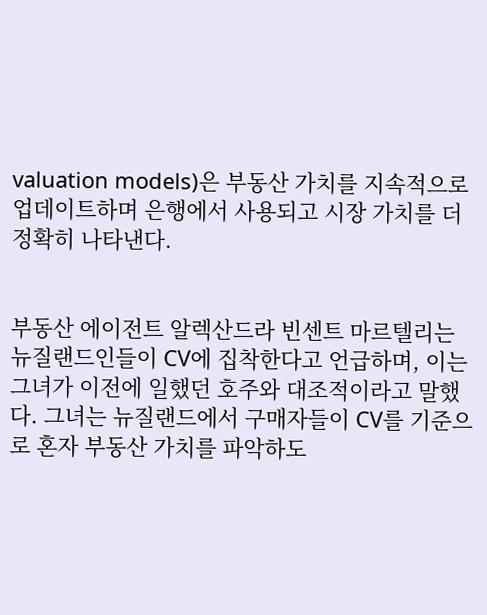valuation models)은 부동산 가치를 지속적으로 업데이트하며 은행에서 사용되고 시장 가치를 더 정확히 나타낸다.


부동산 에이전트 알렉산드라 빈센트 마르텔리는 뉴질랜드인들이 CV에 집착한다고 언급하며, 이는 그녀가 이전에 일했던 호주와 대조적이라고 말했다. 그녀는 뉴질랜드에서 구매자들이 CV를 기준으로 혼자 부동산 가치를 파악하도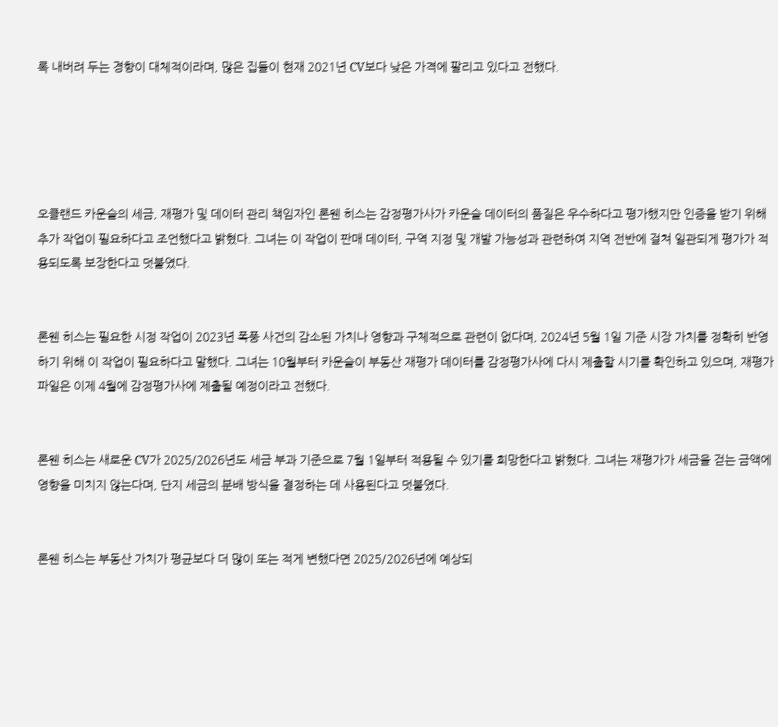록 내버려 두는 경향이 대체적이라며, 많은 집들이 현재 2021년 CV보다 낮은 가격에 팔리고 있다고 전했다.





오클랜드 카운슬의 세금, 재평가 및 데이터 관리 책임자인 론웬 히스는 감정평가사가 카운슬 데이터의 품질은 우수하다고 평가했지만 인증을 받기 위해 추가 작업이 필요하다고 조언했다고 밝혔다. 그녀는 이 작업이 판매 데이터, 구역 지정 및 개발 가능성과 관련하여 지역 전반에 걸쳐 일관되게 평가가 적용되도록 보장한다고 덧붙였다.


론웬 히스는 필요한 시정 작업이 2023년 폭풍 사건의 감소된 가치나 영향과 구체적으로 관련이 없다며, 2024년 5월 1일 기준 시장 가치를 정확히 반영하기 위해 이 작업이 필요하다고 말했다. 그녀는 10월부터 카운슬이 부동산 재평가 데이터를 감정평가사에 다시 제출할 시기를 확인하고 있으며, 재평가 파일은 이제 4월에 감정평가사에 제출될 예정이라고 전했다.


론웬 히스는 새로운 CV가 2025/2026년도 세금 부과 기준으로 7월 1일부터 적용될 수 있기를 희망한다고 밝혔다. 그녀는 재평가가 세금을 걷는 금액에 영향을 미치지 않는다며, 단지 세금의 분배 방식을 결정하는 데 사용된다고 덧붙였다.


론웬 히스는 부동산 가치가 평균보다 더 많이 또는 적게 변했다면 2025/2026년에 예상되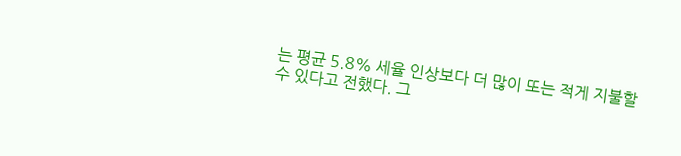는 평균 5.8% 세율 인상보다 더 많이 또는 적게 지불할 수 있다고 전했다. 그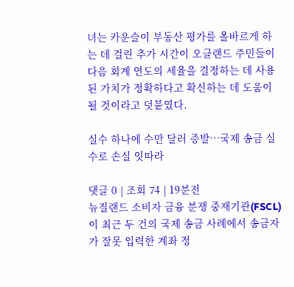녀는 카운슬이 부동산 평가를 올바르게 하는 데 걸린 추가 시간이 오클랜드 주민들이 다음 회계 연도의 세율을 결정하는 데 사용된 가치가 정확하다고 확신하는 데 도움이 될 것이라고 덧붙였다.

실수 하나에 수만 달러 증발…국제 송금 실수로 손실 잇따라

댓글 0 | 조회 74 | 19분전
뉴질랜드 소비자 금융 분쟁 중재기관(FSCL)이 최근 두 건의 국제 송금 사례에서 송금자가 잘못 입력한 계좌 정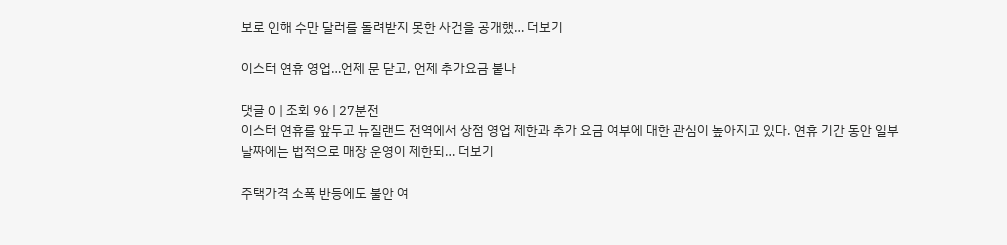보로 인해 수만 달러를 돌려받지 못한 사건을 공개했… 더보기

이스터 연휴 영업…언제 문 닫고, 언제 추가요금 붙나

댓글 0 | 조회 96 | 27분전
이스터 연휴를 앞두고 뉴질랜드 전역에서 상점 영업 제한과 추가 요금 여부에 대한 관심이 높아지고 있다. 연휴 기간 동안 일부 날짜에는 법적으로 매장 운영이 제한되… 더보기

주택가격 소폭 반등에도 불안 여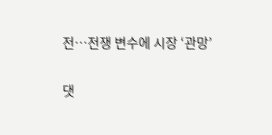전…전쟁 변수에 시장 ‘관망’

댓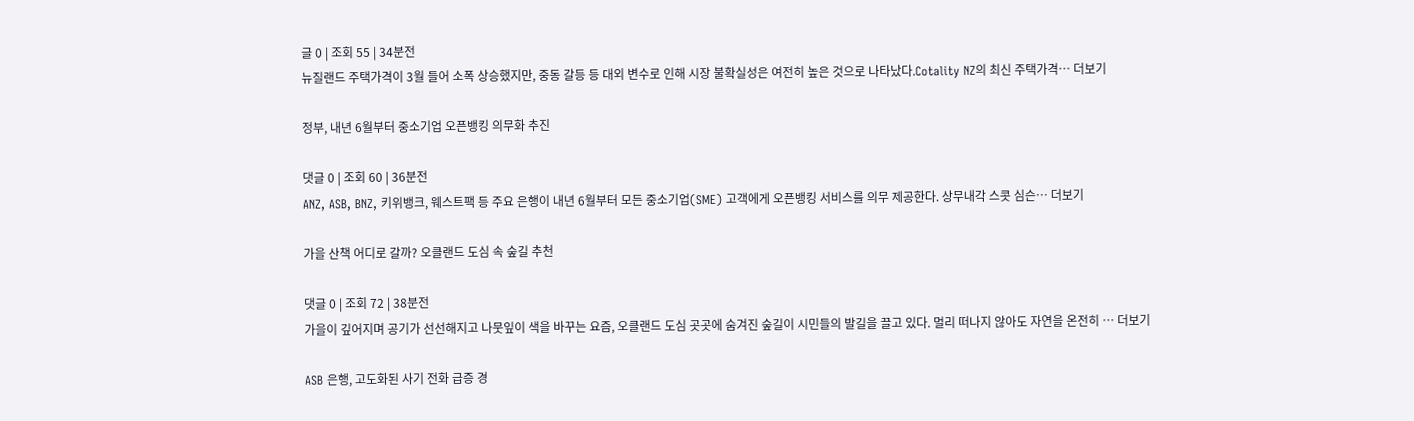글 0 | 조회 55 | 34분전
뉴질랜드 주택가격이 3월 들어 소폭 상승했지만, 중동 갈등 등 대외 변수로 인해 시장 불확실성은 여전히 높은 것으로 나타났다.Cotality NZ의 최신 주택가격… 더보기

정부, 내년 6월부터 중소기업 오픈뱅킹 의무화 추진

댓글 0 | 조회 60 | 36분전
ANZ, ASB, BNZ, 키위뱅크, 웨스트팩 등 주요 은행이 내년 6월부터 모든 중소기업(SME) 고객에게 오픈뱅킹 서비스를 의무 제공한다. 상무내각 스콧 심슨… 더보기

가을 산책 어디로 갈까? 오클랜드 도심 속 숲길 추천

댓글 0 | 조회 72 | 38분전
가을이 깊어지며 공기가 선선해지고 나뭇잎이 색을 바꾸는 요즘, 오클랜드 도심 곳곳에 숨겨진 숲길이 시민들의 발길을 끌고 있다. 멀리 떠나지 않아도 자연을 온전히 … 더보기

ASB 은행, 고도화된 사기 전화 급증 경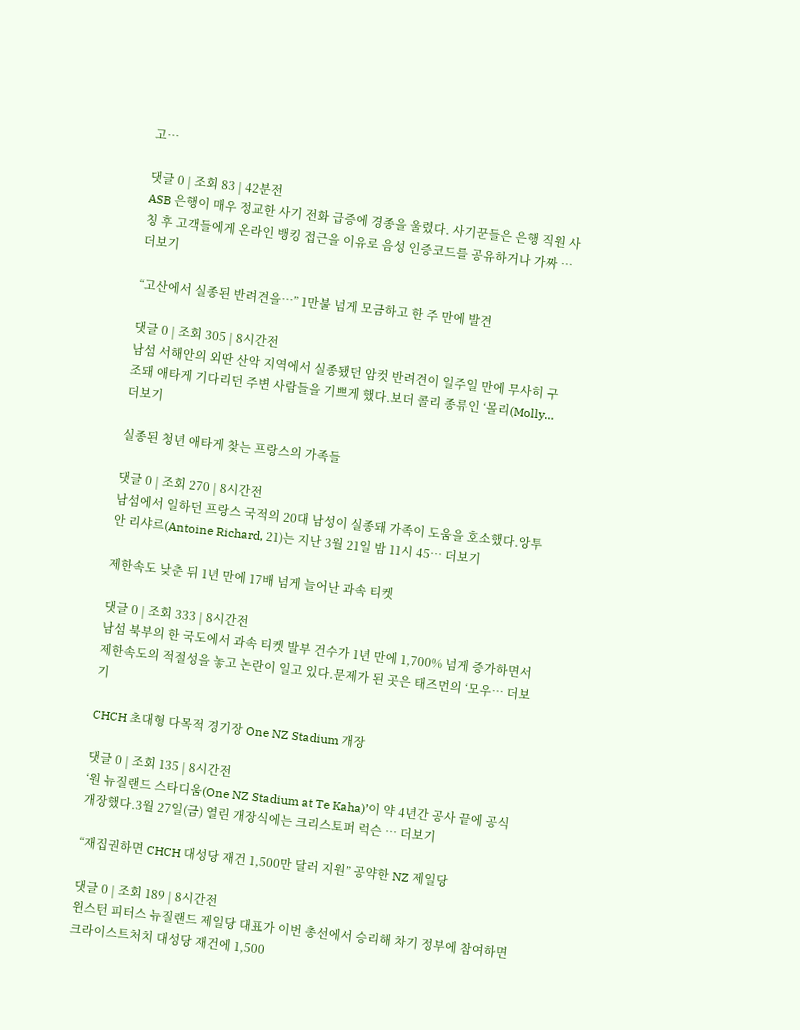고…

댓글 0 | 조회 83 | 42분전
ASB 은행이 매우 정교한 사기 전화 급증에 경종을 울렸다. 사기꾼들은 은행 직원 사칭 후 고객들에게 온라인 뱅킹 접근을 이유로 음성 인증코드를 공유하거나 가짜 … 더보기

“고산에서 실종된 반려견을…” 1만불 넘게 모금하고 한 주 만에 발견

댓글 0 | 조회 305 | 8시간전
남섬 서해안의 외딴 산악 지역에서 실종됐던 암컷 반려견이 일주일 만에 무사히 구조돼 애타게 기다리던 주변 사람들을 기쁘게 했다.보더 콜리 종류인 ‘몰리(Molly… 더보기

실종된 청년 애타게 찾는 프랑스의 가족들

댓글 0 | 조회 270 | 8시간전
남섬에서 일하던 프랑스 국적의 20대 남성이 실종돼 가족이 도움을 호소했다.앙투안 리샤르(Antoine Richard, 21)는 지난 3월 21일 밤 11시 45… 더보기

제한속도 낮춘 뒤 1년 만에 17배 넘게 늘어난 과속 티켓

댓글 0 | 조회 333 | 8시간전
남섬 북부의 한 국도에서 과속 티켓 발부 건수가 1년 만에 1,700% 넘게 증가하면서 제한속도의 적절성을 놓고 논란이 일고 있다.문제가 된 곳은 태즈먼의 ‘모우… 더보기

CHCH 초대형 다목적 경기장 One NZ Stadium 개장

댓글 0 | 조회 135 | 8시간전
‘원 뉴질랜드 스타디움(One NZ Stadium at Te Kaha)’이 약 4년간 공사 끝에 공식 개장했다.3월 27일(금) 열린 개장식에는 크리스토퍼 럭슨 … 더보기

“재집권하면 CHCH 대성당 재건 1,500만 달러 지원” 공약한 NZ 제일당

댓글 0 | 조회 189 | 8시간전
윈스턴 피터스 뉴질랜드 제일당 대표가 이번 총선에서 승리해 차기 정부에 참여하면 크라이스트처치 대성당 재건에 1,500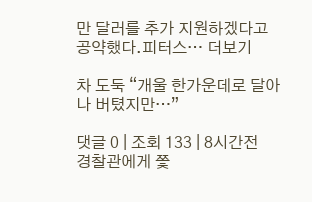만 달러를 추가 지원하겠다고 공약했다.피터스… 더보기

차 도둑 “개울 한가운데로 달아나 버텼지만…”

댓글 0 | 조회 133 | 8시간전
경찰관에게 쫓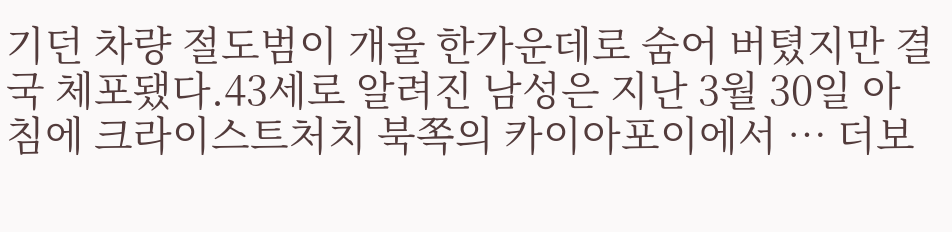기던 차량 절도범이 개울 한가운데로 숨어 버텼지만 결국 체포됐다.43세로 알려진 남성은 지난 3월 30일 아침에 크라이스트처치 북쪽의 카이아포이에서 … 더보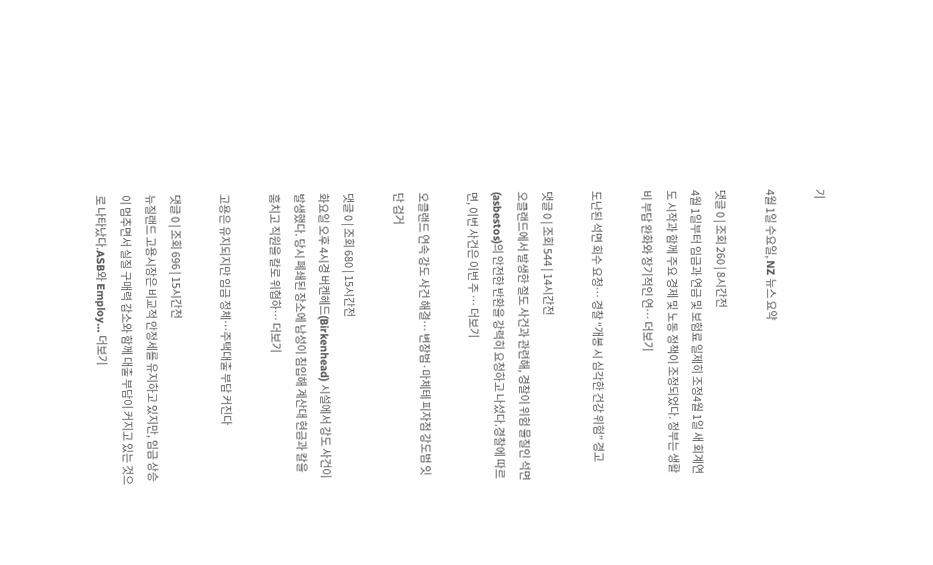기

4월 1일 수요일, NZ 뉴스 요약

댓글 0 | 조회 260 | 8시간전
4월 1일부터 임금과 연금 및 보험료 일제히 조정4월 1일 새 회계연도 시작과 함께 주요 경제 및 노동 정책이 조정되었다. 정부는 생활비 부담 완화와 장기적인 연… 더보기

도난된 석면 회수 요청… 경찰 “개봉 시 심각한 건강 위험” 경고

댓글 0 | 조회 544 | 14시간전
오클랜드에서 발생한 절도 사건과 관련해, 경찰이 위험 물질인 석면(asbestos)의 안전한 반환을 강력히 요청하고 나섰다.경찰에 따르면, 이번 사건은 이번 주 … 더보기

오클랜드 연속 강도 사건 해결… 변장범·마체테 피자점 강도범 잇단 검거

댓글 0 | 조회 680 | 15시간전
화요일 오후 4시경 버켄헤드(Birkenhead) 시설에서 강도 사건이 발생했다. 당시 폐쇄된 장소에 남성이 침입해 계산대 현금과 칼을 훔치고 직원을 칼로 위협하… 더보기

고용은 유지되지만 임금 정체…주택대출 부담 커진다

댓글 0 | 조회 696 | 15시간전
뉴질랜드 고용시장은 비교적 안정세를 유지하고 있지만, 임금 상승이 멈추면서 실질 구매력 감소와 함께 대출 부담이 커지고 있는 것으로 나타났다.ASB와 Employ… 더보기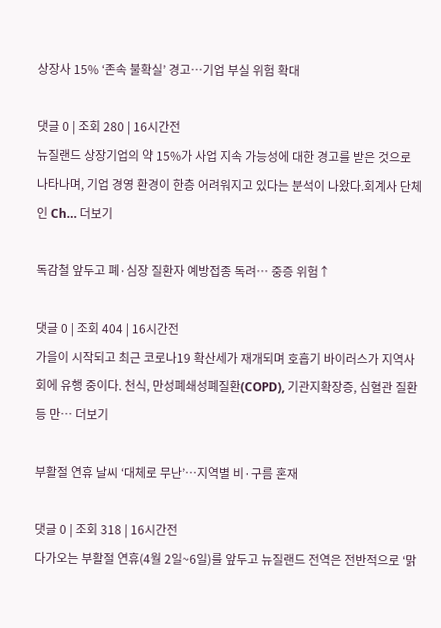상장사 15% ‘존속 불확실’ 경고…기업 부실 위험 확대

댓글 0 | 조회 280 | 16시간전
뉴질랜드 상장기업의 약 15%가 사업 지속 가능성에 대한 경고를 받은 것으로 나타나며, 기업 경영 환경이 한층 어려워지고 있다는 분석이 나왔다.회계사 단체인 Ch… 더보기

독감철 앞두고 폐·심장 질환자 예방접종 독려… 중증 위험↑

댓글 0 | 조회 404 | 16시간전
가을이 시작되고 최근 코로나19 확산세가 재개되며 호흡기 바이러스가 지역사회에 유행 중이다. 천식, 만성폐쇄성폐질환(COPD), 기관지확장증, 심혈관 질환 등 만… 더보기

부활절 연휴 날씨 ‘대체로 무난’…지역별 비·구름 혼재

댓글 0 | 조회 318 | 16시간전
다가오는 부활절 연휴(4월 2일~6일)를 앞두고 뉴질랜드 전역은 전반적으로 ‘맑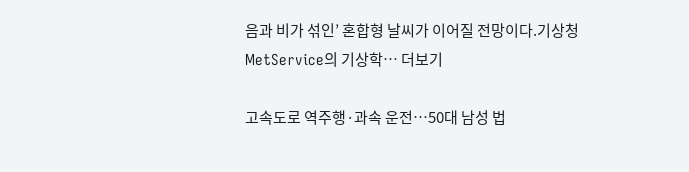음과 비가 섞인’ 혼합형 날씨가 이어질 전망이다.기상청 MetService의 기상학… 더보기

고속도로 역주행·과속 운전…50대 남성 법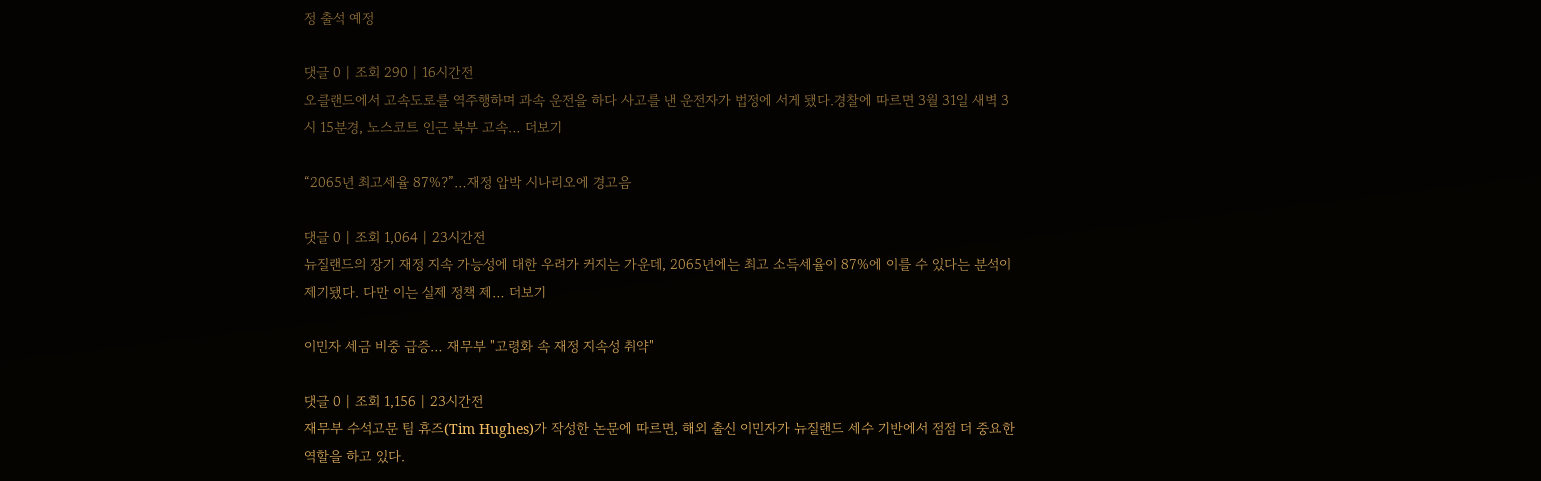정 출석 예정

댓글 0 | 조회 290 | 16시간전
오클랜드에서 고속도로를 역주행하며 과속 운전을 하다 사고를 낸 운전자가 법정에 서게 됐다.경찰에 따르면 3월 31일 새벽 3시 15분경, 노스코트 인근 북부 고속… 더보기

“2065년 최고세율 87%?”…재정 압박 시나리오에 경고음

댓글 0 | 조회 1,064 | 23시간전
뉴질랜드의 장기 재정 지속 가능성에 대한 우려가 커지는 가운데, 2065년에는 최고 소득세율이 87%에 이를 수 있다는 분석이 제기됐다. 다만 이는 실제 정책 제… 더보기

이민자 세금 비중 급증… 재무부 "고령화 속 재정 지속성 취약"

댓글 0 | 조회 1,156 | 23시간전
재무부 수석고문 팀 휴즈(Tim Hughes)가 작성한 논문에 따르면, 해외 출신 이민자가 뉴질랜드 세수 기반에서 점점 더 중요한 역할을 하고 있다.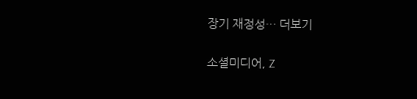장기 재정성… 더보기

소셜미디어, Z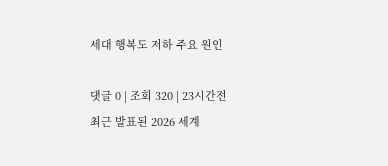세대 행복도 저하 주요 원인

댓글 0 | 조회 320 | 23시간전
최근 발표된 2026 세계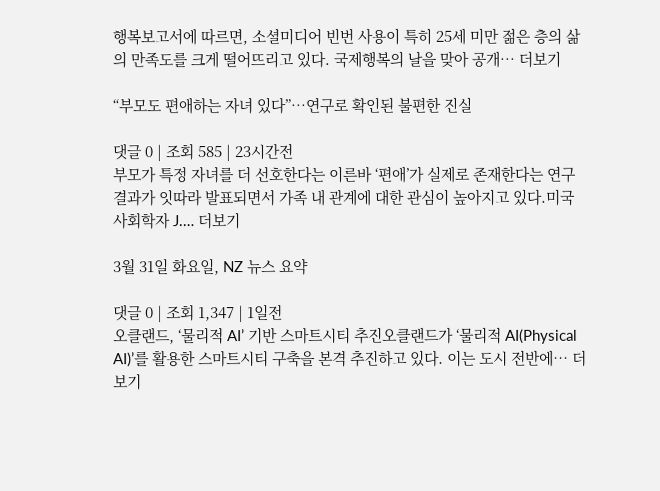행복보고서에 따르면, 소셜미디어 빈번 사용이 특히 25세 미만 젊은 층의 삶의 만족도를 크게 떨어뜨리고 있다. 국제행복의 날을 맞아 공개… 더보기

“부모도 편애하는 자녀 있다”…연구로 확인된 불편한 진실

댓글 0 | 조회 585 | 23시간전
부모가 특정 자녀를 더 선호한다는 이른바 ‘편애’가 실제로 존재한다는 연구 결과가 잇따라 발표되면서 가족 내 관계에 대한 관심이 높아지고 있다.미국 사회학자 J.… 더보기

3월 31일 화요일, NZ 뉴스 요약

댓글 0 | 조회 1,347 | 1일전
오클랜드, ‘물리적 AI’ 기반 스마트시티 추진오클랜드가 ‘물리적 AI(Physical AI)’를 활용한 스마트시티 구축을 본격 추진하고 있다. 이는 도시 전반에… 더보기